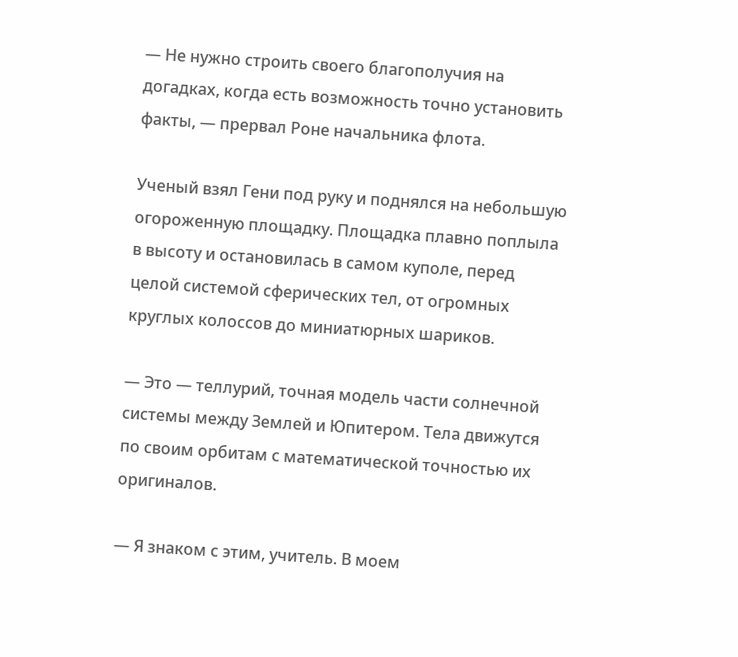— Не нужно строить своего благополучия на догадках, когда есть возможность точно установить факты, — прервал Роне начальника флота.

Ученый взял Гени под руку и поднялся на небольшую огороженную площадку. Площадка плавно поплыла в высоту и остановилась в самом куполе, перед целой системой сферических тел, от огромных круглых колоссов до миниатюрных шариков.

— Это — теллурий, точная модель части солнечной системы между Землей и Юпитером. Тела движутся по своим орбитам с математической точностью их оригиналов.

— Я знаком с этим, учитель. В моем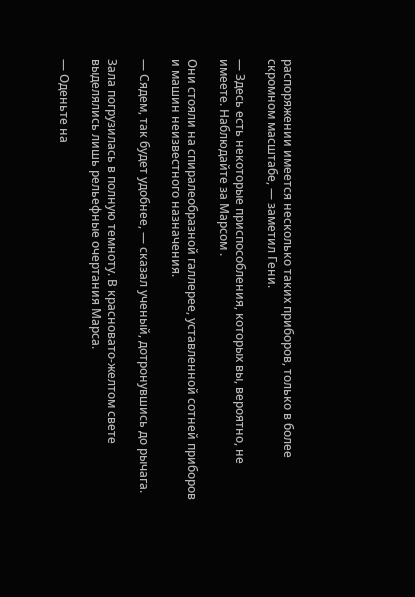распоряжении имеется несколько таких приборов, только в более скромном масштабе, — заметил Гени.

— Здесь есть некоторые приспособления, которых вы, вероятно, не имеете. Наблюдайте за Марсом .

Они стояли на спиралеобразной галлерее, уставленной сотней приборов и машин неизвестного назначения.

— Сядем, так будет удобнее, — сказал ученый, дотронувшись до рычага.

Зала погрузилась в полную темноту. В красновато-желтом свете выделялись лишь рельефные очертания Марса.

— Оденьте на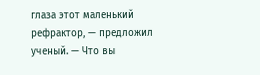глаза этот маленький рефрактор, — предложил ученый. — Что вы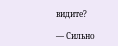видите?

— Сильно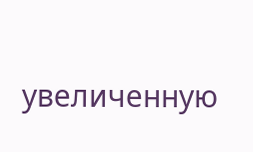увеличенную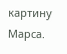картину Марса.